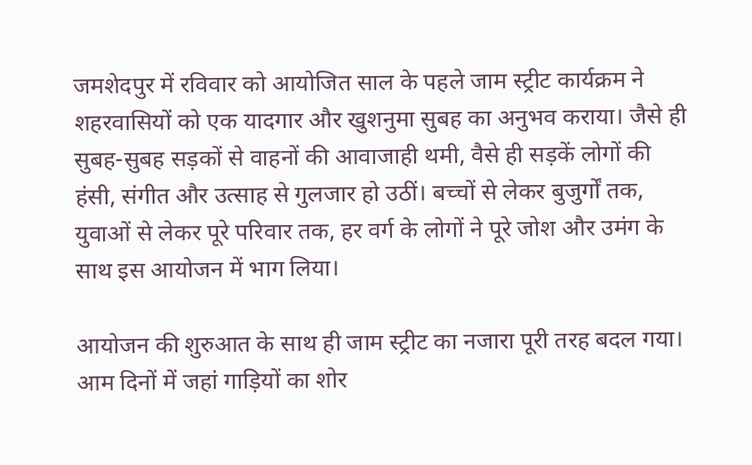जमशेदपुर में रविवार को आयोजित साल के पहले जाम स्ट्रीट कार्यक्रम ने शहरवासियों को एक यादगार और खुशनुमा सुबह का अनुभव कराया। जैसे ही सुबह-सुबह सड़कों से वाहनों की आवाजाही थमी, वैसे ही सड़कें लोगों की हंसी, संगीत और उत्साह से गुलजार हो उठीं। बच्चों से लेकर बुजुर्गों तक, युवाओं से लेकर पूरे परिवार तक, हर वर्ग के लोगों ने पूरे जोश और उमंग के साथ इस आयोजन में भाग लिया।

आयोजन की शुरुआत के साथ ही जाम स्ट्रीट का नजारा पूरी तरह बदल गया। आम दिनों में जहां गाड़ियों का शोर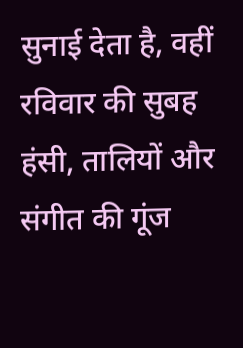सुनाई देता है, वहीं रविवार की सुबह हंसी, तालियों और संगीत की गूंज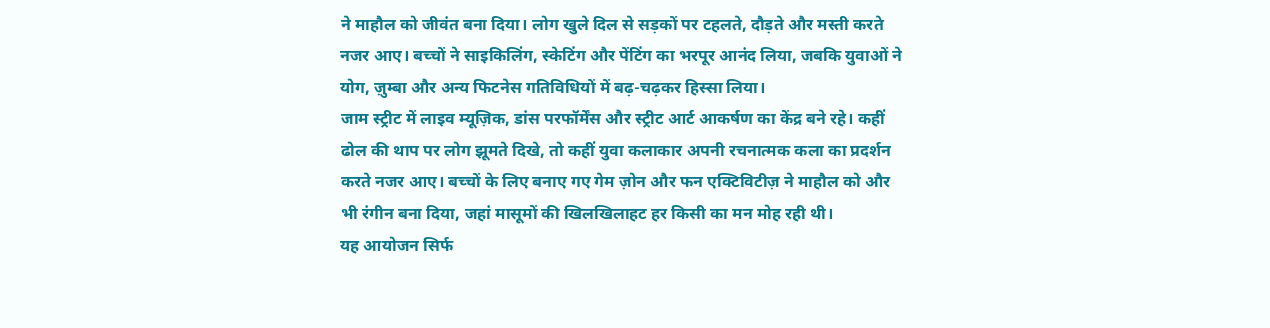ने माहौल को जीवंत बना दिया। लोग खुले दिल से सड़कों पर टहलते, दौड़ते और मस्ती करते नजर आए। बच्चों ने साइकिलिंग, स्केटिंग और पेंटिंग का भरपूर आनंद लिया, जबकि युवाओं ने योग, ज़ुम्बा और अन्य फिटनेस गतिविधियों में बढ़-चढ़कर हिस्सा लिया।
जाम स्ट्रीट में लाइव म्यूज़िक, डांस परफॉर्मेंस और स्ट्रीट आर्ट आकर्षण का केंद्र बने रहे। कहीं ढोल की थाप पर लोग झूमते दिखे, तो कहीं युवा कलाकार अपनी रचनात्मक कला का प्रदर्शन करते नजर आए। बच्चों के लिए बनाए गए गेम ज़ोन और फन एक्टिविटीज़ ने माहौल को और भी रंगीन बना दिया, जहां मासूमों की खिलखिलाहट हर किसी का मन मोह रही थी।
यह आयोजन सिर्फ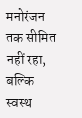मनोरंजन तक सीमित नहीं रहा, बल्कि स्वस्थ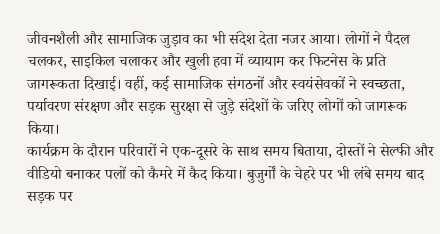जीवनशैली और सामाजिक जुड़ाव का भी संदेश देता नजर आया। लोगों ने पैदल चलकर, साइकिल चलाकर और खुली हवा में व्यायाम कर फिटनेस के प्रति जागरूकता दिखाई। वहीं, कई सामाजिक संगठनों और स्वयंसेवकों ने स्वच्छता, पर्यावरण संरक्षण और सड़क सुरक्षा से जुड़े संदेशों के जरिए लोगों को जागरूक किया।
कार्यक्रम के दौरान परिवारों ने एक-दूसरे के साथ समय बिताया, दोस्तों ने सेल्फी और वीडियो बनाकर पलों को कैमरे में कैद किया। बुजुर्गों के चेहरे पर भी लंबे समय बाद सड़क पर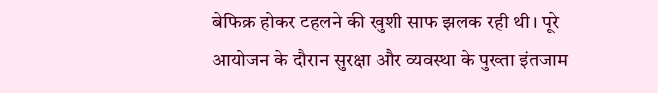बेफिक्र होकर टहलने की खुशी साफ झलक रही थी। पूरे आयोजन के दौरान सुरक्षा और व्यवस्था के पुख्ता इंतजाम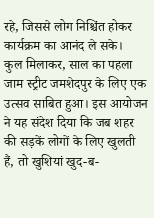रहे, जिससे लोग निश्चिंत होकर कार्यक्रम का आनंद ले सके।
कुल मिलाकर, साल का पहला जाम स्ट्रीट जमशेदपुर के लिए एक उत्सव साबित हुआ। इस आयोजन ने यह संदेश दिया कि जब शहर की सड़कें लोगों के लिए खुलती हैं, तो खुशियां खुद-ब-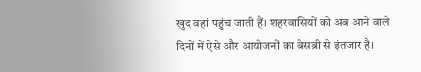खुद वहां पहुंच जाती हैं। शहरवासियों को अब आने वाले दिनों में ऐसे और आयोजनों का बेसब्री से इंतजार है।